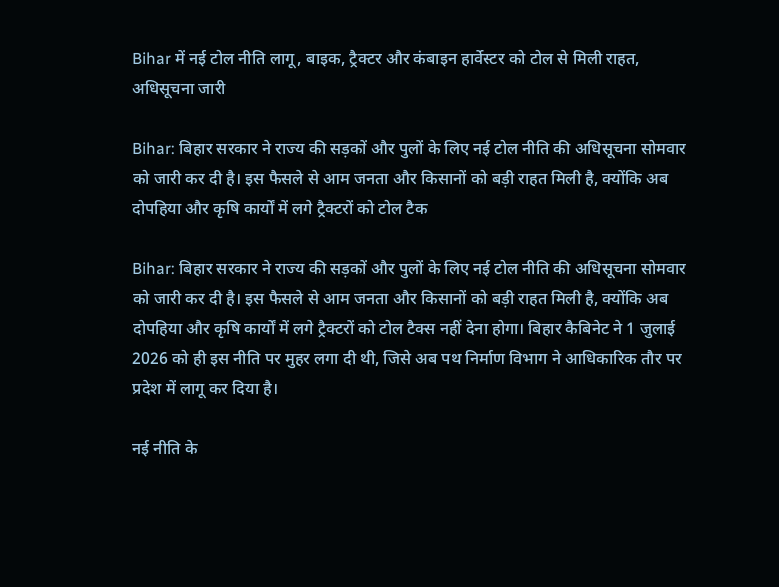Bihar में नई टोल नीति लागू, बाइक, ट्रैक्टर और कंबाइन हार्वेस्टर को टोल से मिली राहत, अधिसूचना जारी

Bihar: बिहार सरकार ने राज्य की सड़कों और पुलों के लिए नई टोल नीति की अधिसूचना सोमवार को जारी कर दी है। इस फैसले से आम जनता और किसानों को बड़ी राहत मिली है, क्योंकि अब दोपहिया और कृषि कार्यों में लगे ट्रैक्टरों को टोल टैक

Bihar: बिहार सरकार ने राज्य की सड़कों और पुलों के लिए नई टोल नीति की अधिसूचना सोमवार को जारी कर दी है। इस फैसले से आम जनता और किसानों को बड़ी राहत मिली है, क्योंकि अब दोपहिया और कृषि कार्यों में लगे ट्रैक्टरों को टोल टैक्स नहीं देना होगा। बिहार कैबिनेट ने 1 जुलाई 2026 को ही इस नीति पर मुहर लगा दी थी, जिसे अब पथ निर्माण विभाग ने आधिकारिक तौर पर प्रदेश में लागू कर दिया है।

नई नीति के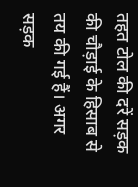तहत टोल की दरें सड़क की चौड़ाई के हिसाब से तय की गई हैं। अगर सड़क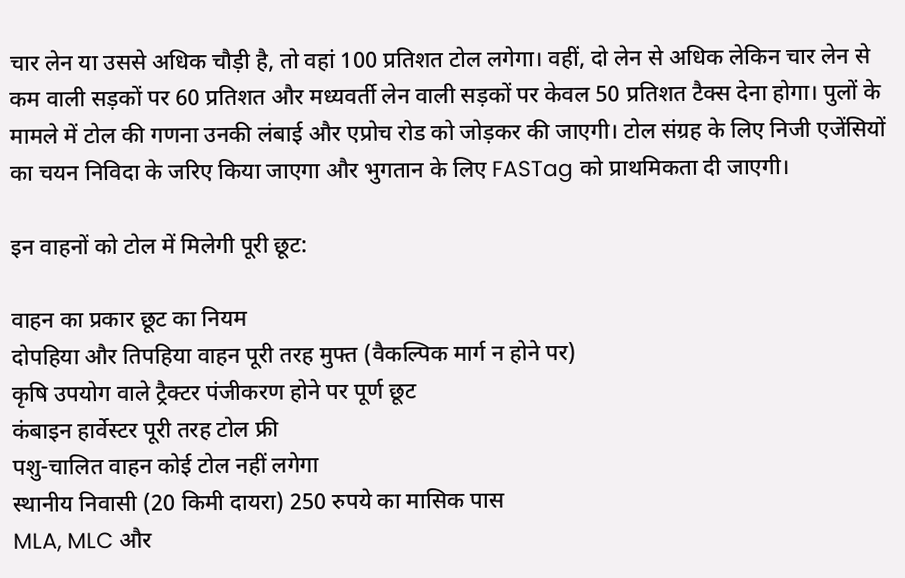चार लेन या उससे अधिक चौड़ी है, तो वहां 100 प्रतिशत टोल लगेगा। वहीं, दो लेन से अधिक लेकिन चार लेन से कम वाली सड़कों पर 60 प्रतिशत और मध्यवर्ती लेन वाली सड़कों पर केवल 50 प्रतिशत टैक्स देना होगा। पुलों के मामले में टोल की गणना उनकी लंबाई और एप्रोच रोड को जोड़कर की जाएगी। टोल संग्रह के लिए निजी एजेंसियों का चयन निविदा के जरिए किया जाएगा और भुगतान के लिए FASTag को प्राथमिकता दी जाएगी।

इन वाहनों को टोल में मिलेगी पूरी छूट:

वाहन का प्रकार छूट का नियम
दोपहिया और तिपहिया वाहन पूरी तरह मुफ्त (वैकल्पिक मार्ग न होने पर)
कृषि उपयोग वाले ट्रैक्टर पंजीकरण होने पर पूर्ण छूट
कंबाइन हार्वेस्टर पूरी तरह टोल फ्री
पशु-चालित वाहन कोई टोल नहीं लगेगा
स्थानीय निवासी (20 किमी दायरा) 250 रुपये का मासिक पास
MLA, MLC और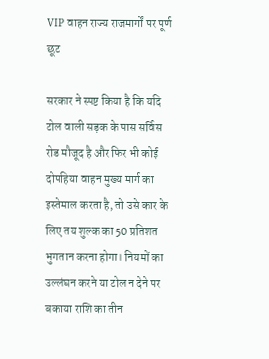VIP वाहन राज्य राजमार्गों पर पूर्ण छूट

सरकार ने स्पष्ट किया है कि यदि टोल वाली सड़क के पास सर्विस रोड मौजूद है और फिर भी कोई दोपहिया वाहन मुख्य मार्ग का इस्तेमाल करता है, तो उसे कार के लिए तय शुल्क का 50 प्रतिशत भुगतान करना होगा। नियमों का उल्लंघन करने या टोल न देने पर बकाया राशि का तीन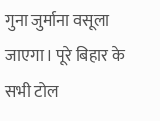गुना जुर्माना वसूला जाएगा। पूरे बिहार के सभी टोल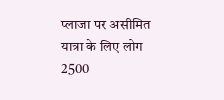प्लाजा पर असीमित यात्रा के लिए लोग 2500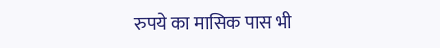रुपये का मासिक पास भी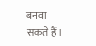बनवा सकते हैं।